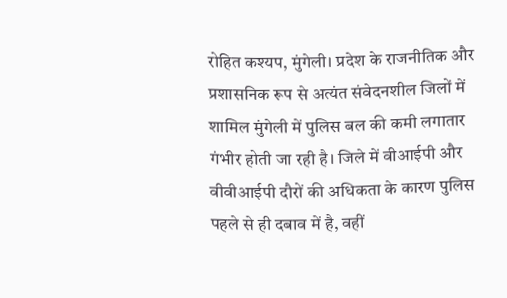रोहित कश्यप, मुंगेली। प्रदेश के राजनीतिक और प्रशासनिक रूप से अत्यंत संवेदनशील जिलों में शामिल मुंगेली में पुलिस बल की कमी लगातार गंभीर होती जा रही है। जिले में वीआईपी और वीवीआईपी दौरों की अधिकता के कारण पुलिस पहले से ही दबाव में है, वहीं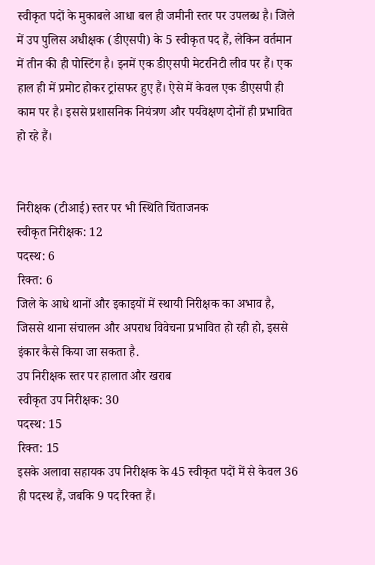स्वीकृत पदों के मुकाबले आधा बल ही जमीनी स्तर पर उपलब्ध है। जिले में उप पुलिस अधीक्षक (डीएसपी) के 5 स्वीकृत पद हैं, लेकिन वर्तमान में तीन की ही पोस्टिंग है। इनमें एक डीएसपी मेटरनिटी लीव पर हैं। एक हाल ही में प्रमोट होकर ट्रांसफर हुए हैं। ऐसे में केवल एक डीएसपी ही काम पर है। इससे प्रशासनिक नियंत्रण और पर्यवेक्षण दोनों ही प्रभावित हो रहे हैं।


निरीक्षक (टीआई) स्तर पर भी स्थिति चिंताजनक
स्वीकृत निरीक्षक: 12
पदस्थ: 6
रिक्त: 6
जिले के आधे थानों और इकाइयों में स्थायी निरीक्षक का अभाव है, जिससे थाना संचालन और अपराध विवेचना प्रभावित हो रही हो, इससे इंकार कैसे किया जा सकता है.
उप निरीक्षक स्तर पर हालात और खराब
स्वीकृत उप निरीक्षक: 30
पदस्थ: 15
रिक्त: 15
इसके अलावा सहायक उप निरीक्षक के 45 स्वीकृत पदों में से केवल 36 ही पदस्थ हैं, जबकि 9 पद रिक्त हैं।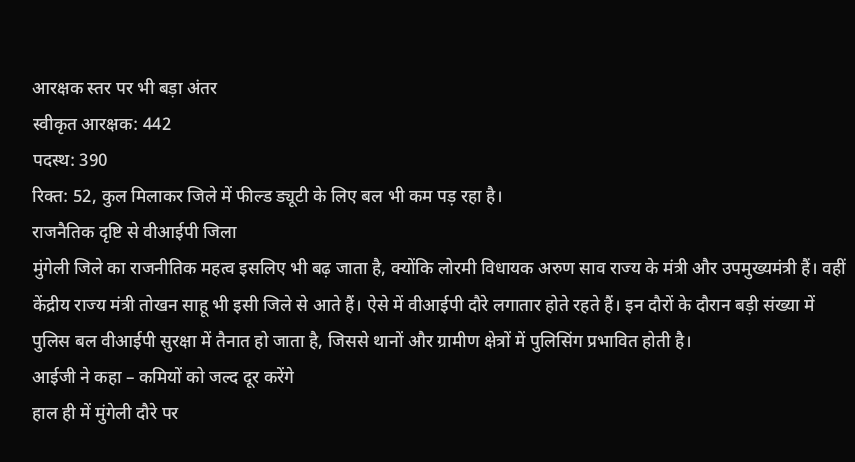आरक्षक स्तर पर भी बड़ा अंतर
स्वीकृत आरक्षक: 442
पदस्थ: 390
रिक्त: 52, कुल मिलाकर जिले में फील्ड ड्यूटी के लिए बल भी कम पड़ रहा है।
राजनैतिक दृष्टि से वीआईपी जिला
मुंगेली जिले का राजनीतिक महत्व इसलिए भी बढ़ जाता है, क्योंकि लोरमी विधायक अरुण साव राज्य के मंत्री और उपमुख्यमंत्री हैं। वहीं केंद्रीय राज्य मंत्री तोखन साहू भी इसी जिले से आते हैं। ऐसे में वीआईपी दौरे लगातार होते रहते हैं। इन दौरों के दौरान बड़ी संख्या में पुलिस बल वीआईपी सुरक्षा में तैनात हो जाता है, जिससे थानों और ग्रामीण क्षेत्रों में पुलिसिंग प्रभावित होती है।
आईजी ने कहा – कमियों को जल्द दूर करेंगे
हाल ही में मुंगेली दौरे पर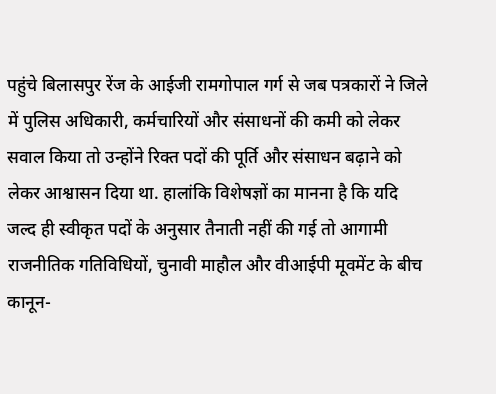पहुंचे बिलासपुर रेंज के आईजी रामगोपाल गर्ग से जब पत्रकारों ने जिले में पुलिस अधिकारी, कर्मचारियों और संसाधनों की कमी को लेकर सवाल किया तो उन्होंने रिक्त पदों की पूर्ति और संसाधन बढ़ाने को लेकर आश्वासन दिया था. हालांकि विशेषज्ञों का मानना है कि यदि जल्द ही स्वीकृत पदों के अनुसार तैनाती नहीं की गई तो आगामी राजनीतिक गतिविधियों, चुनावी माहौल और वीआईपी मूवमेंट के बीच कानून-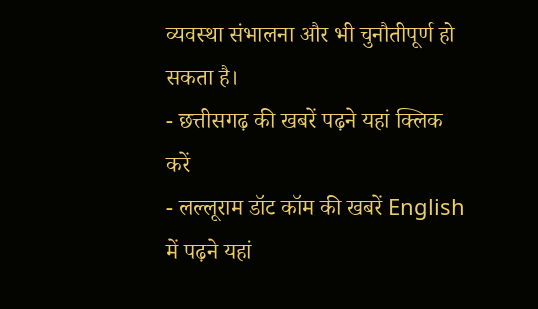व्यवस्था संभालना और भी चुनौतीपूर्ण हो सकता है।
- छत्तीसगढ़ की खबरें पढ़ने यहां क्लिक करें
- लल्लूराम डॉट कॉम की खबरें English में पढ़ने यहां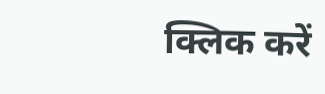क्लिक करें